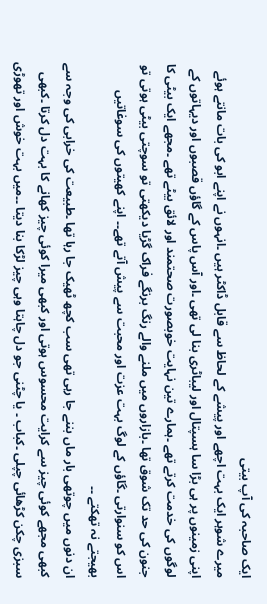ایک صاحبہ کی آپ بیتی
میرے شوہر ایک بہت اچھے اور پیشے کے لحاظ سے قابل ڈاکٹر ہیں ۔انہوں نے اپنے ابو کی بات مانتے ہوئے اپنی زمینوں پر ہی بڑا سا ہسپتال اور لیباٹری بنا لی تھی ۔اور آس پاس کے گاؤں قصبوں اور دیہاتوں کے لوگوں کی خدمت کرتے تھے ۔ہمارے تین نہایت خوبصورت صحتمند اور لائق بیٹے تھے ۔مجھے ایک بیٹی کا جنون کی حد تک شوق تھا ۔بازاروں میں ملنے والے رنگ برنگے فراک گڑیا دیکھتی تو سوچتی بیٹی ہوتی تو اس کو سنوارتی ۔گاؤں کے لوگ بہت عزت اور محبت سے پیش آتے تھے۔۔ اپنے کھیتوں کی سوغاتیں بھیجتے نہ تھکتے ۔۔
ان دنوں میں چوتھی بار ماں بننے جا رہی تھی سب کچھ ٹھیک جا رہا تھا ۔طبیعت کی خرابی کی وجہ سے کبھی مجھے کوئی چیز سے کرایت محسوس ہوتی اور کبھی میرا کوئی چیز کھانے کا بہت دل کرتا ۔کبھی سبزی چکن کڑھائی چپلی ۔کباب ۔ یا چٹنی جو دل چاہتا وہی چیز لڑکا بنا دیتا ۔۔میں بہت خوش اور تھوڑی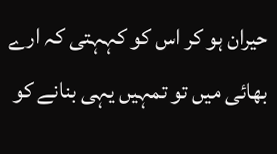حیران ہو کر اس کو کہہتی کہ ارے بھائی میں تو تمہیں یہی بنانے کو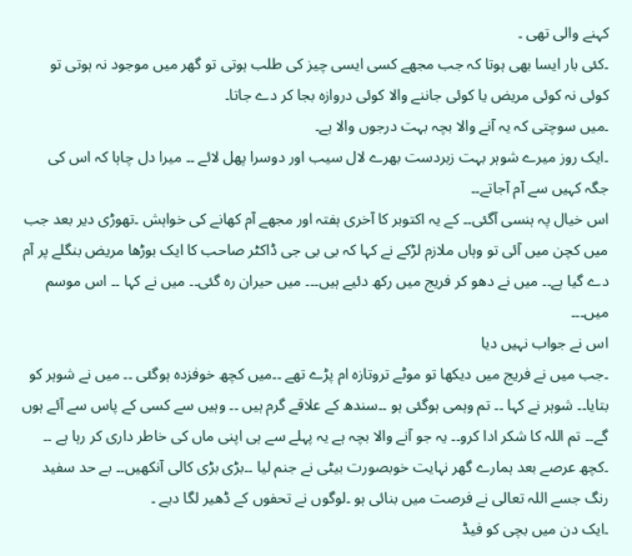کہنے والی تھی ۔
۔کئی بار ایسا بھی ہوتا کہ جب مجھے کسی ایسی چیز کی طلب ہوتی تو گھر میں موجود نہ ہوتی تو کوئی نہ کوئی مریض یا کوئی جاننے والا کوئی دروازہ بجا کر دے جاتا۔
۔میں سوچتی کہ یہ آنے والا بچہ بہت درجوں والا ہے۔
۔ایک روز میرے شوہر بہت زبردست بھرے لال سیب اور دوسرا پھل لائے ۔۔ میرا دل چاہا کہ اس کی جگہ کہیں سے آم آجاتے۔۔
اس خیال پہ ہنسی آگئی۔۔ کے یہ اکتوبر کا آخری ہفتہ اور مجھے آم کھانے کی خواہش ۔تھوڑی دیر بعد جب میں کچن میں آئی تو وہاں ملازم لڑکے نے کہا کہ بی بی جی ڈاکٹر صاحب کا ایک بوڑھا مریض بنگلے پر آم دے گیا ہے۔۔ میں نے دھو کر فریج میں رکھ دئیے ہیں۔۔۔ میں حیران رہ گئی۔۔ میں نے کہا ۔۔ اس موسم میں۔۔۔
اس نے جواب نہیں دیا
۔جب میں نے فریج میں دیکھا تو موٹے تروتازہ ام پڑے تھے ۔۔میں کچھ خوفزدہ ہوگئی ۔۔ میں نے شوہر کو بتایا۔۔ شوہر نے کہا ۔۔ تم وہمی ہوگئی ہو ۔۔سندھ کے علاقے گرم ہیں ۔۔ وہیں سے کسی کے پاس سے آئے ہوں گے۔۔ تم اللہ کا شکر ادا کرو۔۔ یہ جو آنے والا بچہ ہے یہ پہلے سے ہی اپنی ماں کی خاطر داری کر رہا ہے ۔۔
۔کچھ عرصے بعد ہمارے گھر نہایت خوبصورت بیٹی نے جنم لیا ۔۔بڑی بڑی کالی آنکھیں۔۔ بے حد سفید رنگ جسے اللہ تعالی نے فرصت میں بنائی ہو ۔لوگوں نے تحفوں کے ڈھیر لگا دیے ۔
۔ایک دن میں بچی کو فیڈ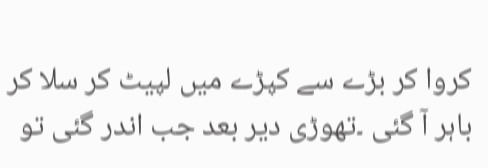کروا کر بڑے سے کپڑے میں لپیٹ کر سلا کر باہر آ گئی ۔تھوڑی دیر بعد جب اندر گئی تو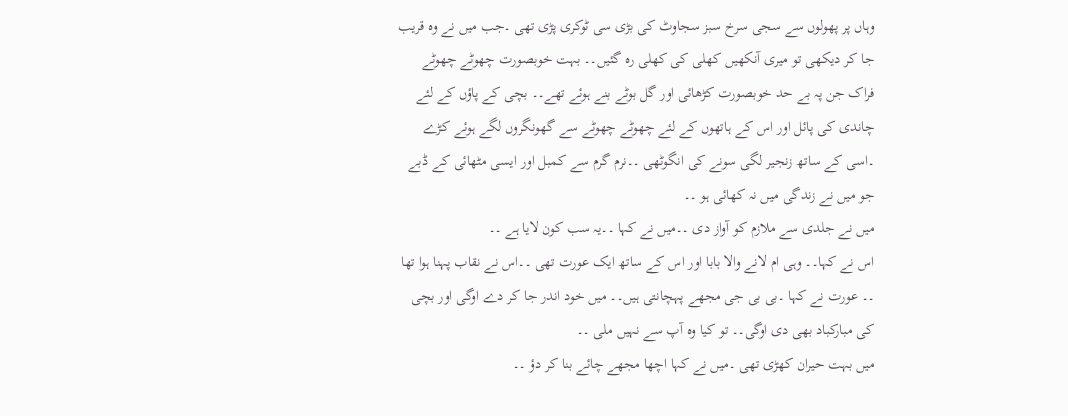وہاں پر پھولوں سے سجی سرخ سبز سجاوٹ کی بڑی سی ٹوکری پڑی تھی ۔جب میں نے وہ قریب جا کر دیکھی تو میری آنکھیں کھلی کی کھلی رہ گئیں۔۔ بہت خوبصورت چھوٹے چھوٹے فراک جن پہ بے حد خوبصورت کڑھائی اور گل بوٹے بنے ہوئے تھے۔۔ بچی کے پاؤں کے لئے چاندی کی پائل اور اس کے ہاتھوں کے لئے چھوٹے چھوٹے سے گھونگروں لگے ہوئے کڑے ۔اسی کے ساتھ زنجیر لگی سونے کی انگوٹھی ۔۔نرم گرم سے کمبل اور ایسی مٹھائی کے ڈبے جو میں نے زندگی میں نہ کھائی ہو ۔۔
میں نے جلدی سے ملازم کو آواز دی ۔۔میں نے کہا ۔۔یہ سب کون لایا ہے ۔۔
اس نے کہا۔۔ وہی ام لانے والا بابا اور اس کے ساتھ ایک عورت تھی ۔۔اس نے نقاب پہنا ہوا تھا ۔۔ عورت نے کہا ۔بی بی جی مجھے پہچانتی ہیں۔۔ میں خود اندر جا کر دے اوگی اور بچی کی مبارکباد بھی دی اوگی۔۔ تو کیا وہ آپ سے نہیں ملی ۔۔
میں بہت حیران کھڑی تھی ۔میں نے کہا اچھا مجھے چائے بنا کر دؤ ۔۔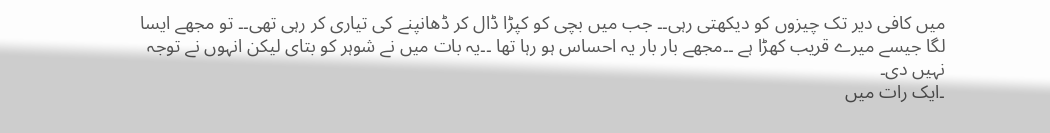میں کافی دیر تک چیزوں کو دیکھتی رہی۔۔ جب میں بچی کو کپڑا ڈال کر ڈھانپنے کی تیاری کر رہی تھی۔۔ تو مجھے ایسا لگا جیسے میرے قریب کھڑا ہے ۔۔مجھے بار بار یہ احساس ہو رہا تھا ۔۔یہ بات میں نے شوہر کو بتای لیکن انہوں نے توجہ نہیں دی۔
۔ایک رات میں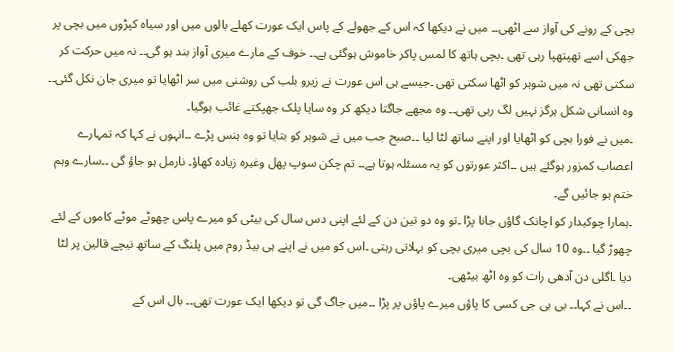بچی کے رونے کی آواز سے اٹھی۔۔ میں نے دیکھا کہ اس کے جھولے کے پاس ایک عورت کھلے بالوں میں اور سیاہ کپڑوں میں بچی پر جھکی اسے تھپتھپا رہی تھی ۔بچی ہاتھ کا لمس پاکر خاموش ہوگئی ہے۔۔ خوف کے مارے میری آواز بند ہو گی۔۔ نہ میں حرکت کر سکتی تھی نہ میں شوہر کو اٹھا سکتی تھی ۔جیسے ہی اس عورت نے زیرو بلب کی روشنی میں سر اٹھایا تو میری جان نکل گئی۔۔ وہ انسانی شکل ہرگز نہیں لگ رہی تھی۔۔ وہ مجھے جاگتا دیکھ کر وہ سایا پلک جھپکتے غائب ہوگیا۔
۔میں نے فورا بچی کو اٹھایا اور اپنے ساتھ لٹا لیا ۔۔صبح جب میں نے شوہر کو بتایا تو وہ ہنس پڑے ۔۔انہوں نے کہا کہ تمہارے اعصاب کمزور ہوگئے ہیں ۔۔اکثر عورتوں کو یہ مسئلہ ہوتا ہے۔۔ تم چکن سوپ پھل وغیرہ زیادہ کھاؤ۔ نارمل ہو جاؤ گی ۔۔سارے وہم ختم ہو جائیں گے۔
۔ہمارا چوکیدار کو اچانک گاؤں جانا پڑا ۔تو وہ دو تین دن کے لئے اپنی دس سال کی بیٹی کو میرے پاس چھوٹے موٹے کاموں کے لئے چھوڑ گیا ۔۔وہ 10 سال کی بچی میری بچی کو بہلاتی رہتی ۔اس کو میں نے اپنے ہی بیڈ روم میں پلنگ کے ساتھ نیچے قالین پر لٹا دیا ۔اگلی دن آدھی رات کو وہ اٹھ بیٹھی۔
۔۔اس نے کہا۔۔ بی بی جی کسی کا پاؤں میرے پاؤں پر پڑا ۔۔میں جاگ گی تو دیکھا ایک عورت تھی۔۔ بال اس کے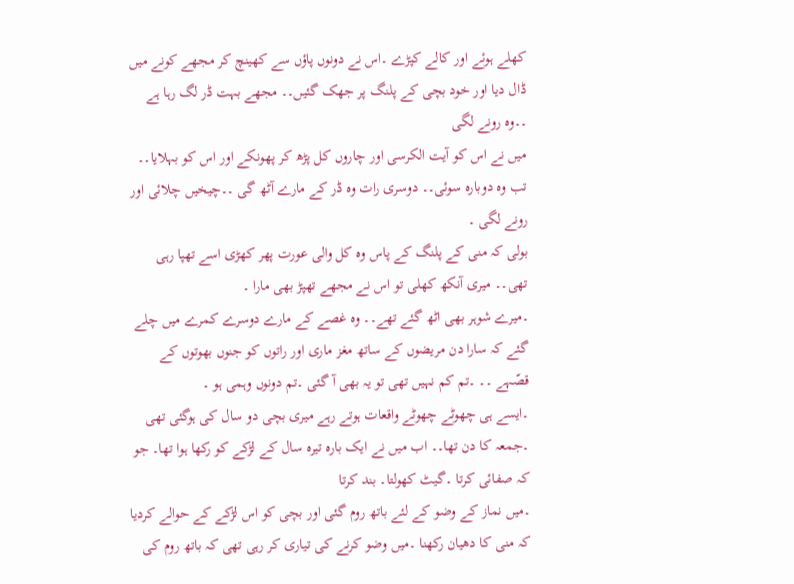کھلے ہوئے اور کالے کپڑے ۔اس نے دونوں پاؤں سے کھینچ کر مجھے کونے میں ڈال دیا اور خود بچی کے پلنگ پر جھک گئیں۔۔ مجھے بہت ڈر لگ رہا ہے ۔۔وہ رونے لگی
میں نے اس کو آیت الکرسی اور چاروں کل پڑھ کر پھونکے اور اس کو بہلایا۔۔ تب وہ دوبارہ سوئی۔۔ دوسری رات وہ ڈر کے مارے آٹھ گی ۔۔چیخیں چلائی اور رونے لگی ۔
بولی کہ منی کے پلنگ کے پاس وہ کل والی عورت پھر کھڑی اسے تھپا رہی تھی۔۔ میری آنکھ کھلی تو اس نے مجھے تھپڑ بھی مارا ۔
۔میرے شوہر بھی اٹھ گئے تھے۔۔ وہ غصے کے مارے دوسرے کمرے میں چلے گئے کہ سارا دن مریضوں کے ساتھ مغز ماری اور راتوں کو جنوں بھوتوں کے قصّہے ۔۔ ۔تم کم نہیں تھی تو یہ بھی آ گئی ۔تم دونوں وہمی ہو ۔
۔ایسے ہی چھوٹے چھوٹے واقعات ہوتے رہے میری بچی دو سال کی ہوگئی تھی
۔جمعہ کا دن تھا۔۔ اب میں نے ایک بارہ تیرہ سال کے لڑکے کو رکھا ہوا تھا۔ جو کہ صفائی کرتا ۔گیٹ کھولتا۔ بند کرتا
۔میں نماز کے وضو کے لئے باتھ روم گئی اور بچی کو اس لڑکے کے حوالے کردیا کہ منی کا دھیان رکھنا ۔میں وضو کرنے کی تیاری کر رہی تھی کہ باتھ روم کی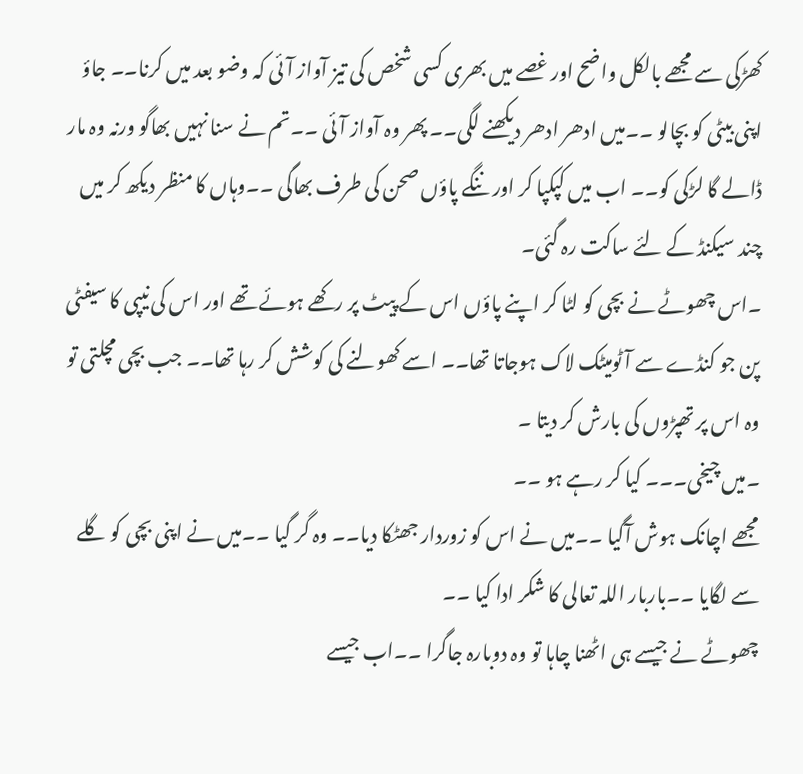کھڑکی سے مجھے بالکل واضح اور غصے میں بھری کسی شخص کی تیز آواز آئی کہ وضو بعد میں کرنا۔۔ جاؤ اپنی بیٹی کو بچالو ۔۔میں ادھر ادھر دیکھنے لگی۔۔ پھر وہ آواز آئی ۔۔تم نے سنا نہیں بھاگو ورنہ وہ مار ڈالے گا لڑکی کو۔۔ اب میں کپکپا کر اور ننگے پاؤں صحن کی طرف بھاگی ۔۔وہاں کا منظر دیکھ کر میں چند سیکنڈ کے لئے ساکت رہ گئی۔
۔اس چھوٹے نے بچی کو لٹا کر اپنے پاؤں اس کے پیٹ پر رکھے ہوئے تھے اور اس کی نیپی کا سیفٹی پن جو کنڈے سے آٹومیٹک لاک ہوجاتا تھا۔۔ اسے کھولنے کی کوشش کر رہا تھا۔۔ جب بچی مچلتی تو وہ اس پر تھپڑوں کی بارش کر دیتا ۔
۔میں چیخی۔۔۔ کیا کر رہے ہو ۔۔
مجھے اچانک ہوش آگیا ۔۔میں نے اس کو زوردار جھٹکا دیا۔۔ وہ گر گیا ۔۔میں نے اپنی بچی کو گلے سے لگایا ۔۔باربار اللہ تعالی کا شکر ادا کیا ۔۔
چھوٹے نے جیسے ہی اٹھنا چاہا تو وہ دوبارہ جاگرا ۔۔اب جیسے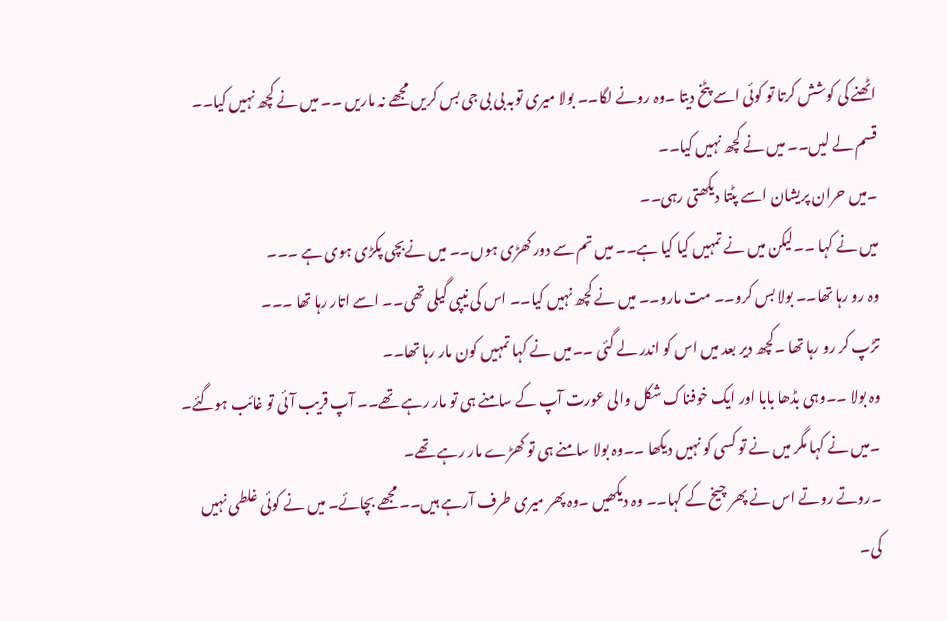اٹھنے کی کوشش کرتا تو کوئی اسے پٹخ دیتا ۔وہ رونے لگا۔۔ بولا میری توبہ بی بی جی بس کریں مجھے نہ ماریں ۔۔ میں نے کچھ نہیں کیا۔۔ قسم لے لیں۔۔ میں نے کچھ نہیں کیا۔۔
۔میں حران پریشان اسے پٹتا دیکھتی رہی۔۔
میں نے کہا ۔۔لیکن میں نے تمہیں کیا کیا ہے۔۔ میں تم سے دور کھڑی ہوں۔۔ میں نےبچی پکڑی ہوی ہے ۔۔۔
وہ رو رہا تھا۔۔ بولا بس کرو۔۔ مت مارو۔۔ میں نے کچھ نہیں کیا۔۔ اس کی نیپی گیلی تھی۔۔ اسے اتار رہا تھا ۔۔۔
تڑپ کر رو رہا تھا ۔کچھ دیر بعد میں اس کو اندر لے گئی ۔۔میں نے کہا تمہیں کون مار رہا تھا۔۔
وہ بولا ۔۔وہی بڈھا بابا اور ایک خوفناک شکل والی عورت آپ کے سامنے ہی تو مار رہے تھے۔۔ آپ قریب آئی تو غائب ہوگئے۔
۔میں نے کہا مگر میں نے تو کسی کو نہیں دیکھا ۔۔وہ بولا سامنے ہی تو کھڑے مار رہے تھے۔
۔روتے روتے اس نے پھر چیخ کے کہا۔۔ وہ دیکھیں ۔وہ پھر میری طرف آرہے ہیں۔۔ مجھے بچائے۔ میں نے کوئی غلطی نہیں کی۔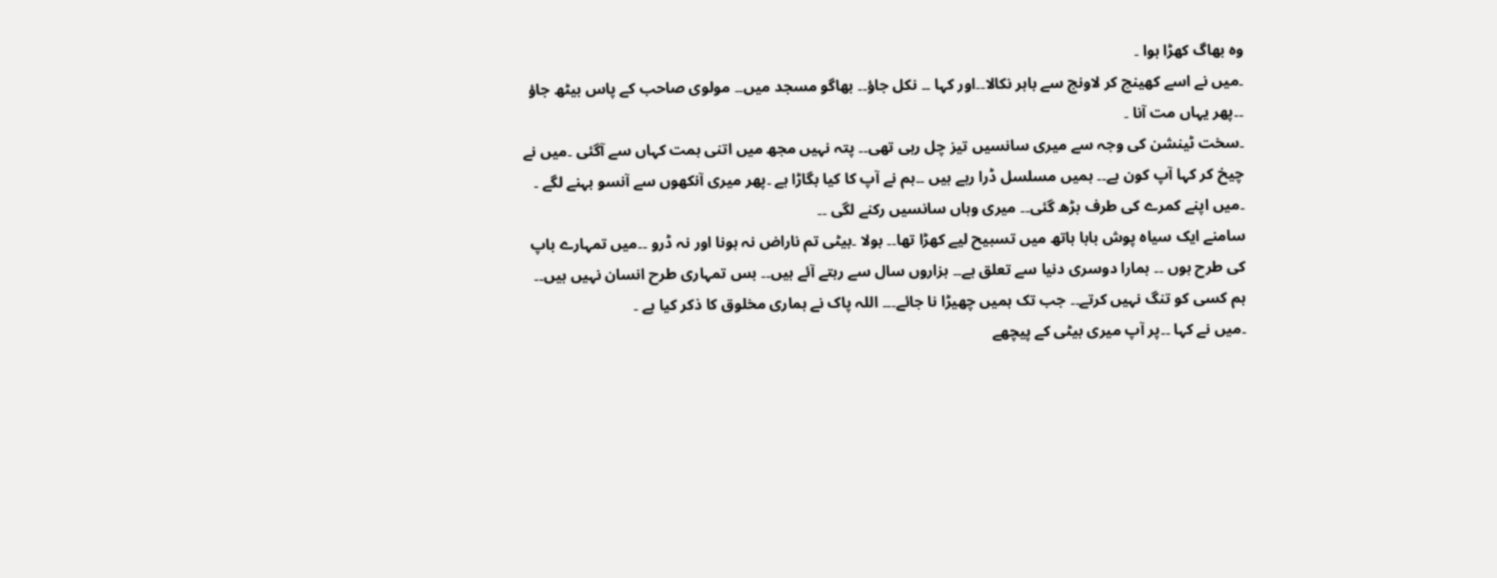وہ بھاگ کھڑا ہوا ۔
۔میں نے اسے کھینچ کر لاونج سے باہر نکالا۔۔اور کہا ۔۔ نکل جاؤ۔۔ بھاگو مسجد میں۔۔ مولوی صاحب کے پاس بیٹھ جاؤ ۔۔پھر یہاں مت آنا ۔
۔سخت ٹینشن کی وجہ سے میری سانسیں تیز چل رہی تھی۔۔ پتہ نہیں مجھ میں اتنی ہمت کہاں سے آگئی ۔میں نے چیخ کر کہا آپ کون ہے۔۔ ہمیں مسلسل ڈرا رہے ہیں ۔۔ہم نے آپ کا کیا بگاڑا ہے ۔پھر میری آنکھوں سے آنسو بہنے لگے ۔
۔میں اپنے کمرے کی طرف بڑھ گئی۔۔ میری وہاں سانسیں رکنے لگی ۔۔
سامنے ایک سیاہ پوش بابا ہاتھ میں تسبیح لیے کھڑا تھا۔۔ بولا ۔بیٹی تم ناراض نہ ہونا اور نہ ڈرو ۔۔میں تمہارے باپ کی طرح ہوں ۔۔ ہمارا دوسری دنیا سے تعلق ہے۔۔ ہزاروں سال سے رہتے آئے ہیں۔۔ بس تمہاری طرح انسان نہیں ہیں۔۔ ہم کسی کو تنگ نہیں کرتے۔۔ جب تک ہمیں چھیڑا نا جائے۔۔۔ اللہ پاک نے ہماری مخلوق کا ذکر کیا ہے ۔
۔میں نے کہا ۔۔پر آپ میری بیٹی کے پیچھے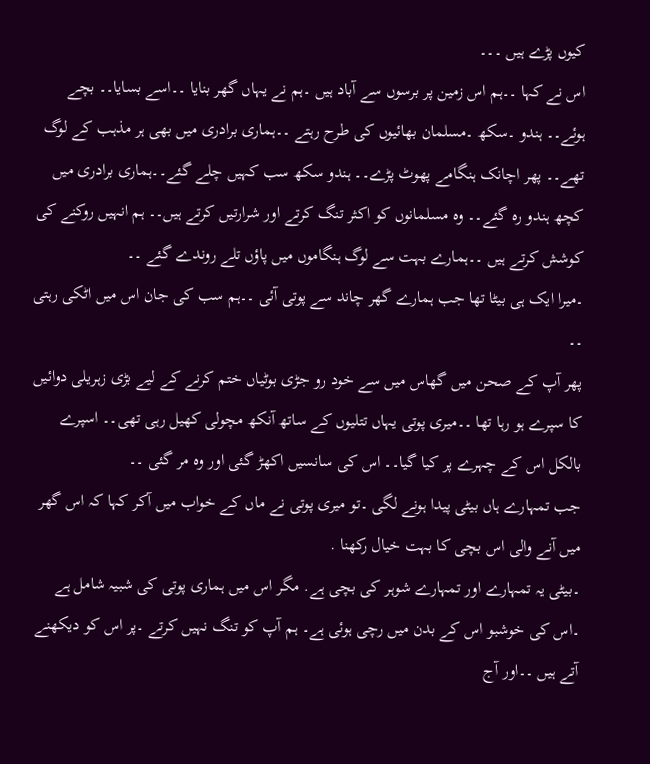کیوں پڑے ہیں ۔۔۔
اس نے کہا ۔۔ہم اس زمین پر برسوں سے آباد ہیں ۔ہم نے یہاں گھر بنایا ۔۔اسے بسایا۔۔ بچے ہوئے۔۔ ہندو ۔سکھ ۔مسلمان بھائیوں کی طرح رہتے ۔۔ہماری برادری میں بھی ہر مذہب کے لوگ تھے۔۔ پھر اچانک ہنگامے پھوٹ پڑے۔۔ ہندو سکھ سب کہیں چلے گئے۔۔ہماری برادری میں کچھ ہندو رہ گئے۔۔ وہ مسلمانوں کو اکثر تنگ کرتے اور شرارتیں کرتے ہیں۔۔ ہم انہیں روکنے کی کوشش کرتے ہیں ۔۔ہمارے بہت سے لوگ ہنگاموں میں پاؤں تلے روندے گئے ۔۔
۔میرا ایک ہی بیٹا تھا جب ہمارے گھر چاند سے پوتی آئی ۔۔ہم سب کی جان اس میں اٹکی رہتی ۔۔
پھر آپ کے صحن میں گھاس میں سے خود رو جڑی بوٹیاں ختم کرنے کے لیے بڑی زہریلی دوائیں کا سپرے ہو رہا تھا ۔۔میری پوتی یہاں تتلیوں کے ساتھ آنکھ مچولی کھیل رہی تھی۔۔ اسپرے بالکل اس کے چہرے پر کیا گیا۔۔ اس کی سانسیں اکھڑ گئی اور وہ مر گئی ۔۔
جب تمہارے ہاں بیٹی پیدا ہونے لگی ۔تو میری پوتی نے ماں کے خواب میں آکر کہا کہ اس گھر میں آنے والی اس بچی کا بہت خیال رکھنا .
۔بیٹی یہ تمہارے اور تمہارے شوہر کی بچی ہے. مگر اس میں ہماری پوتی کی شبیہ شامل ہے ۔اس کی خوشبو اس کے بدن میں رچی ہوئی ہے۔ ہم آپ کو تنگ نہیں کرتے ۔پر اس کو دیکھنے آتے ہیں ۔۔اور آج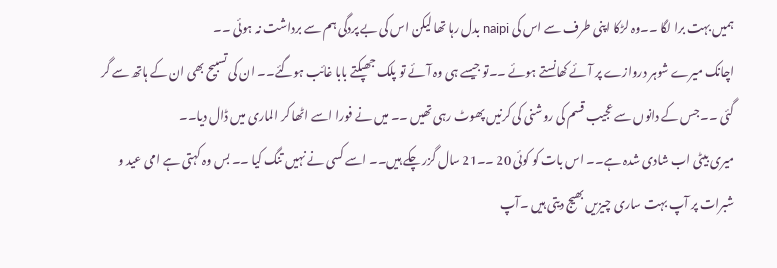ہمیں بہت برا لگا ۔۔وہ لڑکا اپنی طرف سے اس کی naipi بدل رہا تھا لیکن اس کی بے پردگی ہم سے برداشت نہ ہوئی ۔۔
اچانک میرے شوہر دروازے پر آئے کھانستے ہوئے ۔۔تو جیسے ہی وہ آئے تو پلک جھپکتے بابا غائب ہوگئے۔۔ ان کی تسبیح بھی ان کے ہاتھ سے گر گئی ۔۔جس کے دانوں سے عجیب قسم کی روشنی کی کرنیں پھوٹ رہی تھیں ۔۔ میں نے فورا اسے اٹھا کر الماری میں ڈال دیا۔۔
میری بیٹی اب شادی شدہ ہے۔۔ اس بات کو کوئی 20 ۔۔21 سال گزر چکے ہیں۔۔ اسے کسی نے نہیں تنگ کیا ۔۔ بس وہ کہتی ہے امی عید و شبرات پر آپ بہت ساری چیزیں بھیج دیتی ہیں ۔آپ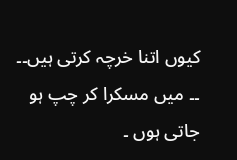کیوں اتنا خرچہ کرتی ہیں۔۔
۔۔ میں مسکرا کر چپ ہو جاتی ہوں ۔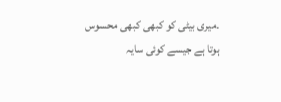۔میری بیٹی کو کبھی کبھی محسوس ہوتا ہے جیسے کوئی سایہ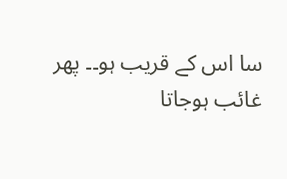سا اس کے قریب ہو۔۔ پھر غائب ہوجاتا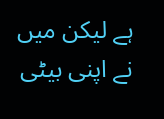ہے لیکن میں نے اپنی بیٹی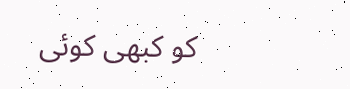کو کبھی کوئی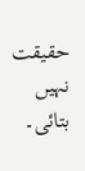حقیقت نہیں بتائی۔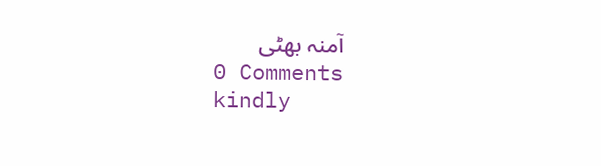آمنہ بھٹی
0 Comments
kindly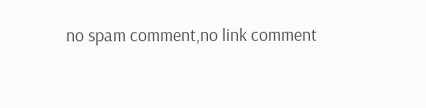no spam comment,no link comment